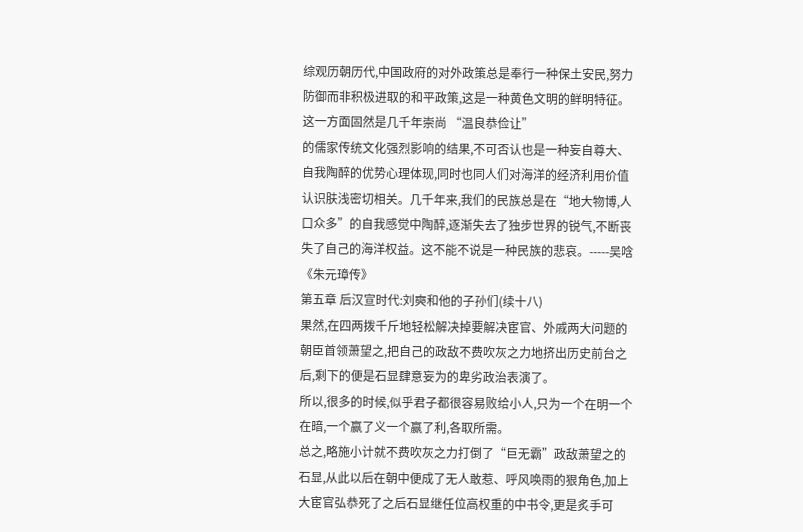综观历朝历代,中国政府的对外政策总是奉行一种保土安民,努力防御而非积极进取的和平政策,这是一种黄色文明的鲜明特征。这一方面固然是几千年崇尚 “温良恭俭让”
的儒家传统文化强烈影响的结果,不可否认也是一种妄自尊大、自我陶醉的优势心理体现,同时也同人们对海洋的经济利用价值认识肤浅密切相关。几千年来,我们的民族总是在“地大物博,人口众多”的自我感觉中陶醉,逐渐失去了独步世界的锐气,不断丧失了自己的海洋权益。这不能不说是一种民族的悲哀。-----吴唅《朱元璋传》
第五章 后汉宣时代:刘奭和他的子孙们(续十八)
果然,在四两拨千斤地轻松解决掉要解决宦官、外戚两大问题的朝臣首领萧望之,把自己的政敌不费吹灰之力地挤出历史前台之后,剩下的便是石显肆意妄为的卑劣政治表演了。
所以,很多的时候,似乎君子都很容易败给小人,只为一个在明一个在暗,一个赢了义一个赢了利,各取所需。
总之,略施小计就不费吹灰之力打倒了“巨无霸”政敌萧望之的石显,从此以后在朝中便成了无人敢惹、呼风唤雨的狠角色,加上大宦官弘恭死了之后石显继任位高权重的中书令,更是炙手可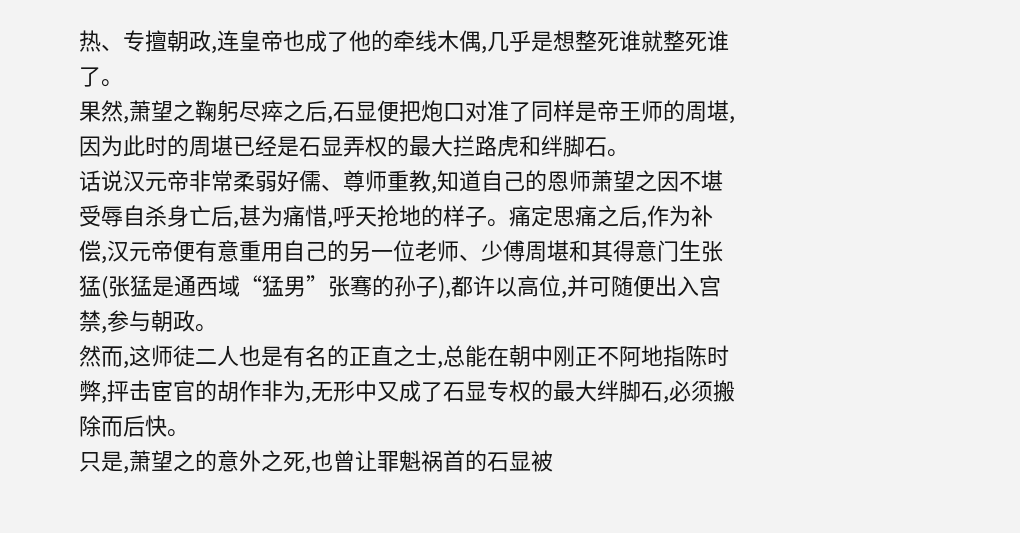热、专擅朝政,连皇帝也成了他的牵线木偶,几乎是想整死谁就整死谁了。
果然,萧望之鞠躬尽瘁之后,石显便把炮口对准了同样是帝王师的周堪,因为此时的周堪已经是石显弄权的最大拦路虎和绊脚石。
话说汉元帝非常柔弱好儒、尊师重教,知道自己的恩师萧望之因不堪受辱自杀身亡后,甚为痛惜,呼天抢地的样子。痛定思痛之后,作为补偿,汉元帝便有意重用自己的另一位老师、少傅周堪和其得意门生张猛(张猛是通西域“猛男”张骞的孙子),都许以高位,并可随便出入宫禁,参与朝政。
然而,这师徒二人也是有名的正直之士,总能在朝中刚正不阿地指陈时弊,抨击宦官的胡作非为,无形中又成了石显专权的最大绊脚石,必须搬除而后快。
只是,萧望之的意外之死,也曾让罪魁祸首的石显被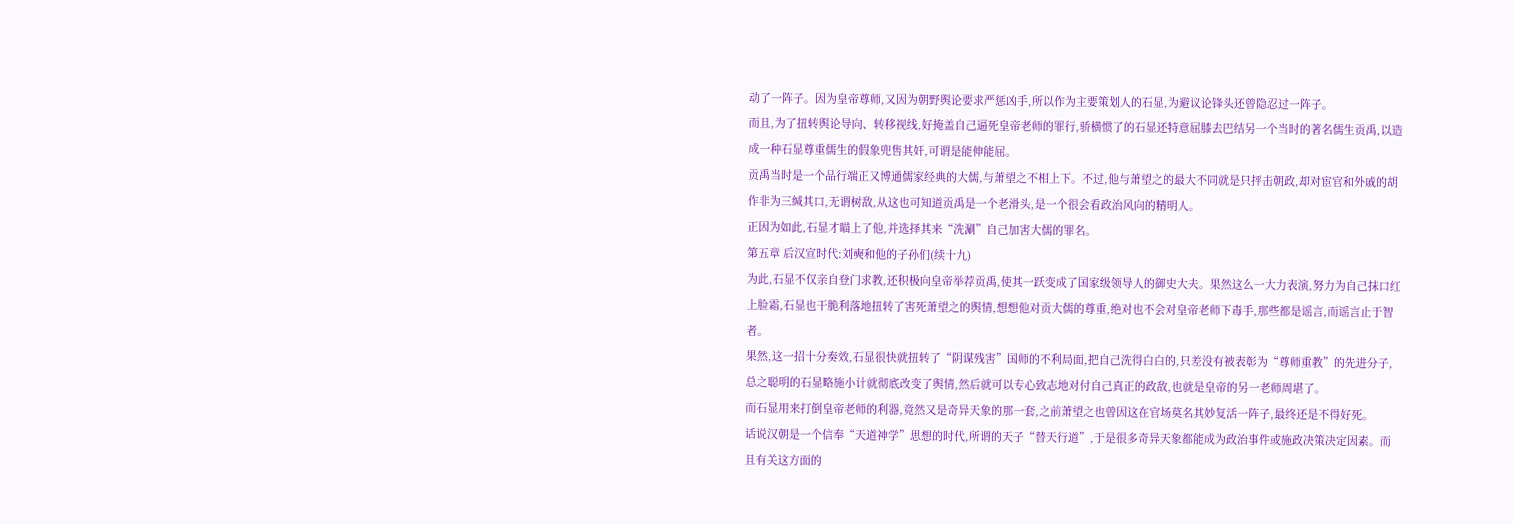动了一阵子。因为皇帝尊师,又因为朝野舆论要求严惩凶手,所以作为主要策划人的石显,为避议论锋头还曾隐忍过一阵子。
而且,为了扭转舆论导向、转移视线,好掩盖自己逼死皇帝老师的罪行,骄横惯了的石显还特意屈膝去巴结另一个当时的著名儒生贡禹,以造成一种石显尊重儒生的假象兜售其奸,可谓是能伸能屈。
贡禹当时是一个品行端正又博通儒家经典的大儒,与萧望之不相上下。不过,他与萧望之的最大不同就是只抨击朝政,却对宦官和外戚的胡作非为三缄其口,无谓树敌,从这也可知道贡禹是一个老滑头,是一个很会看政治风向的精明人。
正因为如此,石显才瞄上了他,并选择其来“洗涮”自己加害大儒的罪名。
第五章 后汉宣时代:刘奭和他的子孙们(续十九)
为此,石显不仅亲自登门求教,还积极向皇帝举荐贡禹,使其一跃变成了国家级领导人的御史大夫。果然这么一大力表演,努力为自己抹口红上脸霜,石显也干脆利落地扭转了害死萧望之的舆情,想想他对贡大儒的尊重,绝对也不会对皇帝老师下毒手,那些都是谣言,而谣言止于智者。
果然,这一招十分奏效,石显很快就扭转了“阴谋残害”国师的不利局面,把自己洗得白白的,只差没有被表彰为“尊师重教”的先进分子,总之聪明的石显略施小计就彻底改变了舆情,然后就可以专心致志地对付自己真正的政敌,也就是皇帝的另一老师周堪了。
而石显用来打倒皇帝老师的利器,竟然又是奇异天象的那一套,之前萧望之也曾因这在官场莫名其妙复活一阵子,最终还是不得好死。
话说汉朝是一个信奉“天道神学”思想的时代,所谓的天子“替天行道”,于是很多奇异天象都能成为政治事件或施政决策决定因素。而且有关这方面的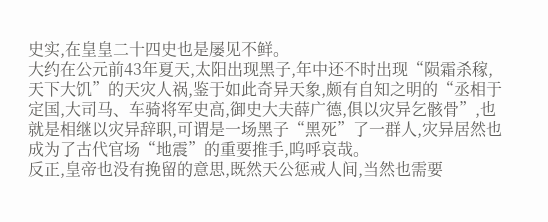史实,在皇皇二十四史也是屡见不鲜。
大约在公元前43年夏天,太阳出现黑子,年中还不时出现“陨霜杀稼,天下大饥”的天灾人祸,鉴于如此奇异天象,颇有自知之明的“丞相于定国,大司马、车骑将军史高,御史大夫薛广德,俱以灾异乞骸骨”,也就是相继以灾异辞职,可谓是一场黑子“黑死”了一群人,灾异居然也成为了古代官场“地震”的重要推手,呜呼哀哉。
反正,皇帝也没有挽留的意思,既然天公惩戒人间,当然也需要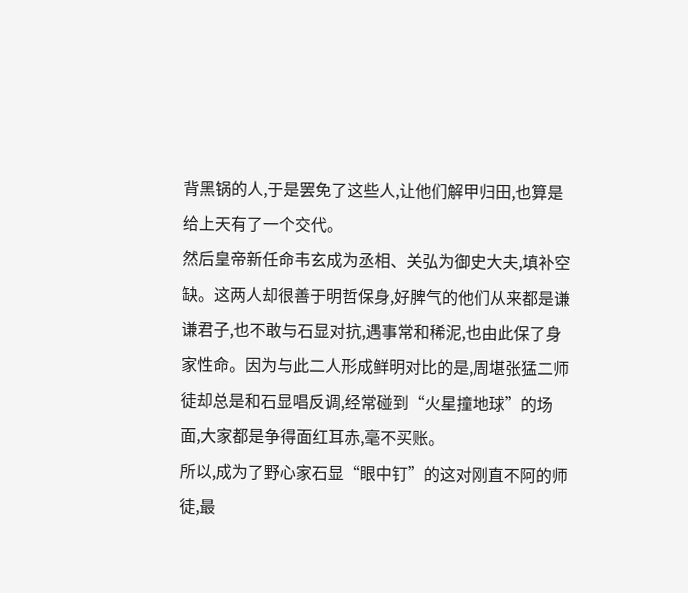背黑锅的人,于是罢免了这些人,让他们解甲归田,也算是给上天有了一个交代。
然后皇帝新任命韦玄成为丞相、关弘为御史大夫,填补空缺。这两人却很善于明哲保身,好脾气的他们从来都是谦谦君子,也不敢与石显对抗,遇事常和稀泥,也由此保了身家性命。因为与此二人形成鲜明对比的是,周堪张猛二师徒却总是和石显唱反调,经常碰到“火星撞地球”的场面,大家都是争得面红耳赤,毫不买账。
所以,成为了野心家石显“眼中钉”的这对刚直不阿的师徒,最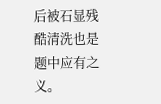后被石显残酷清洗也是题中应有之义。